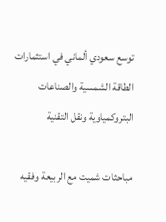توسع سعودي ألماني في استثمارات الطاقة الشمسية والصناعات البتروكمياوية ونقل التقنية

مباحثات شميت مع الربيعة وفقيه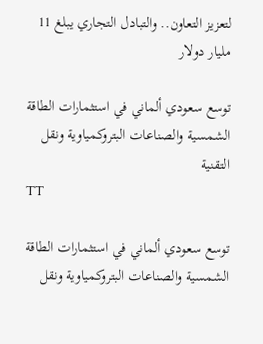لتعزيز التعاون.. والتبادل التجاري يبلغ 11 مليار دولار

توسع سعودي ألماني في استثمارات الطاقة الشمسية والصناعات البتروكمياوية ونقل التقنية
TT

توسع سعودي ألماني في استثمارات الطاقة الشمسية والصناعات البتروكمياوية ونقل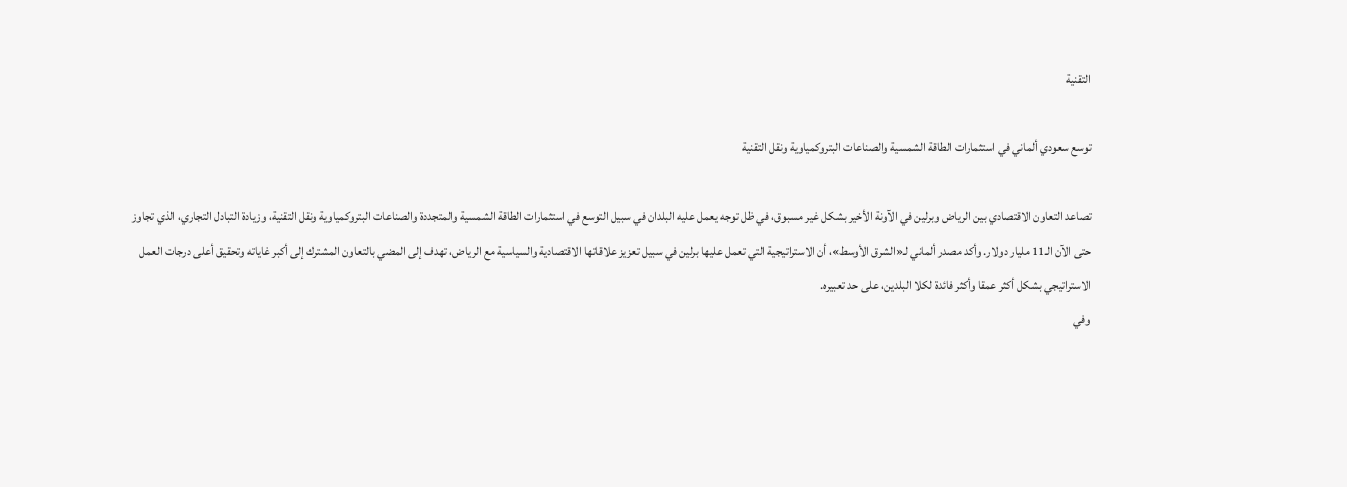التقنية

توسع سعودي ألماني في استثمارات الطاقة الشمسية والصناعات البتروكمياوية ونقل التقنية

تصاعد التعاون الاقتصادي بين الرياض وبرلين في الآونة الأخير بشكل غير مسبوق، في ظل توجه يعمل عليه البلدان في سبيل التوسع في استثمارات الطاقة الشمسية والمتجددة والصناعات البتروكمياوية ونقل التقنية، وزيادة التبادل التجاري، الذي تجاوز حتى الآن الـ11 مليار دولار. وأكد مصدر ألماني لـ«الشرق الأوسط»، أن الاستراتيجية التي تعمل عليها برلين في سبيل تعزيز علاقاتها الاقتصادية والسياسية مع الرياض، تهدف إلى المضي بالتعاون المشترك إلى أكبر غاياته وتحقيق أعلى درجات العمل الاستراتيجي بشكل أكثر عمقا وأكثر فائدة لكلا البلدين، على حد تعبيره.
وفي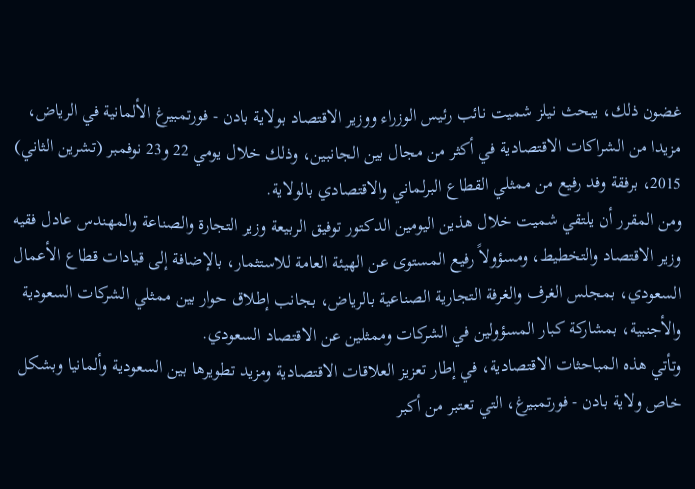غضون ذلك، يبحث نيلز شميت نائب رئيس الوزراء ووزير الاقتصاد بولاية بادن - فورتمبيرغ الألمانية في الرياض، مزيدا من الشراكات الاقتصادية في أكثر من مجال بين الجانبين، وذلك خلال يومي 22 و23 نوفمبر (تشرين الثاني) 2015، برفقة وفد رفيع من ممثلي القطاع البرلماني والاقتصادي بالولاية.
ومن المقرر أن يلتقي شميت خلال هذين اليومين الدكتور توفيق الربيعة وزير التجارة والصناعة والمهندس عادل فقيه وزير الاقتصاد والتخطيط، ومسؤولاً رفيع المستوى عن الهيئة العامة للاستثمار، بالإضافة إلى قيادات قطاع الأعمال السعودي، بمجلس الغرف والغرفة التجارية الصناعية بالرياض، بجانب إطلاق حوار بين ممثلي الشركات السعودية والأجنبية، بمشاركة كبار المسؤولين في الشركات وممثلين عن الاقتصاد السعودي.
وتأتي هذه المباحثات الاقتصادية، في إطار تعزيز العلاقات الاقتصادية ومزيد تطويرها بين السعودية وألمانيا وبشكل خاص ولاية بادن - فورتمبيرغ، التي تعتبر من أكبر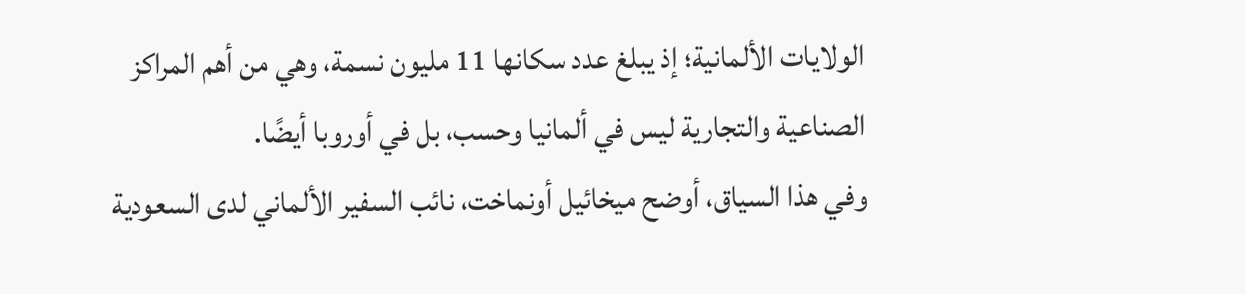الولايات الألمانية؛ إذ يبلغ عدد سكانها 11 مليون نسمة، وهي من أهم المراكز الصناعية والتجارية ليس في ألمانيا وحسب، بل في أوروبا أيضًا.
وفي هذا السياق، أوضح ميخائيل أونماخت، نائب السفير الألماني لدى السعودية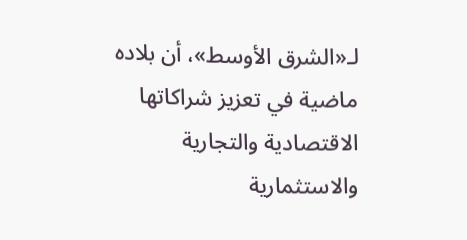لـ«الشرق الأوسط»، أن بلاده ماضية في تعزيز شراكاتها الاقتصادية والتجارية والاستثمارية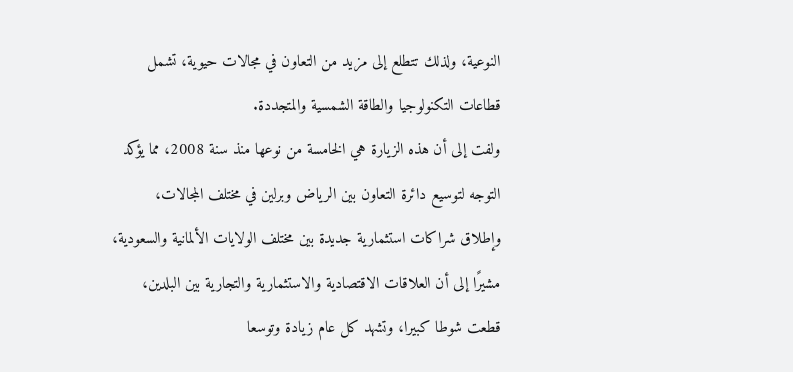النوعية، ولذلك تتطلع إلى مزيد من التعاون في مجالات حيوية، تشمل قطاعات التكنولوجيا والطاقة الشمسية والمتجددة.
ولفت إلى أن هذه الزيارة هي الخامسة من نوعها منذ سنة 2008، مما يؤكد التوجه لتوسيع دائرة التعاون بين الرياض وبرلين في مختلف المجالات، وإطلاق شراكات استثمارية جديدة بين مختلف الولايات الألمانية والسعودية، مشيرًا إلى أن العلاقات الاقتصادية والاستثمارية والتجارية بين البلدين، قطعت شوطا كبيرا، وتشهد كل عام زيادة وتوسعا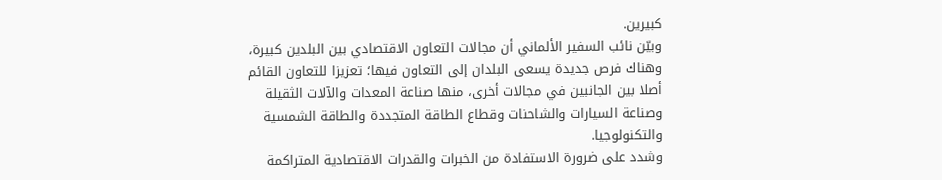كبيرين.
وبيّن نائب السفير الألماني أن مجالات التعاون الاقتصادي بين البلدين كبيرة، وهناك فرص جديدة يسعى البلدان إلى التعاون فيها؛ تعزيزا للتعاون القائم أصلا بين الجانبين في مجالات أخرى، منها صناعة المعدات والآلات الثقيلة وصناعة السيارات والشاحنات وقطاع الطاقة المتجددة والطاقة الشمسية والتكنولوجيا.
وشدد على ضرورة الاستفادة من الخبرات والقدرات الاقتصادية المتراكمة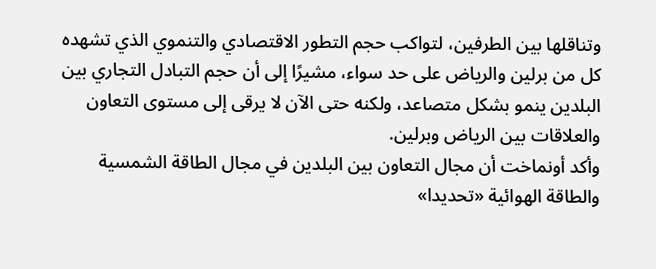وتناقلها بين الطرفين، لتواكب حجم التطور الاقتصادي والتنموي الذي تشهده كل من برلين والرياض على حد سواء، مشيرًا إلى أن حجم التبادل التجاري بين البلدين ينمو بشكل متصاعد، ولكنه حتى الآن لا يرقى إلى مستوى التعاون والعلاقات بين الرياض وبرلين.
وأكد أونماخت أن مجال التعاون بين البلدين في مجال الطاقة الشمسية والطاقة الهوائية «تحديدا»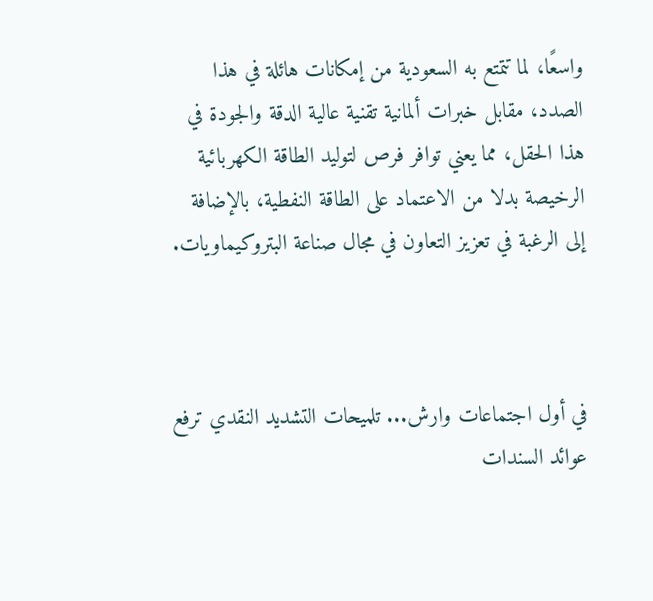واسعًا، لما تتمتع به السعودية من إمكانات هائلة في هذا الصدد، مقابل خبرات ألمانية تقنية عالية الدقة والجودة في هذا الحقل، مما يعني توافر فرص لتوليد الطاقة الكهربائية الرخيصة بدلا من الاعتماد على الطاقة النفطية، بالإضافة إلى الرغبة في تعزيز التعاون في مجال صناعة البتروكيماويات.



في أول اجتماعات وارش... تلميحات التشديد النقدي ترفع عوائد السندات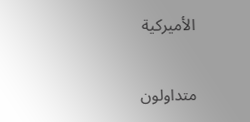الأميركية

متداولون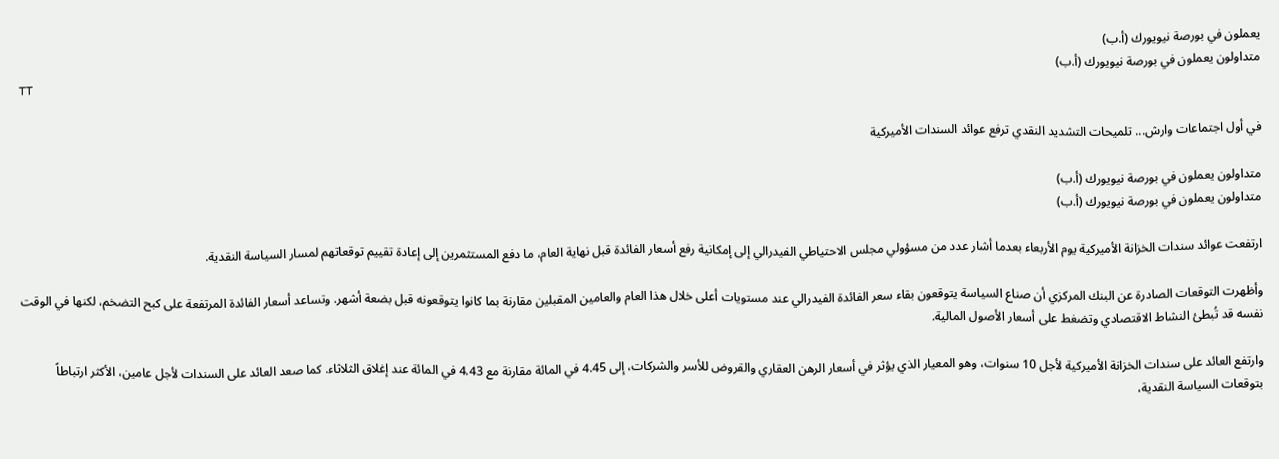يعملون في بورصة نيويورك (أ.ب)
متداولون يعملون في بورصة نيويورك (أ.ب)
TT

في أول اجتماعات وارش... تلميحات التشديد النقدي ترفع عوائد السندات الأميركية

متداولون يعملون في بورصة نيويورك (أ.ب)
متداولون يعملون في بورصة نيويورك (أ.ب)

ارتفعت عوائد سندات الخزانة الأميركية يوم الأربعاء بعدما أشار عدد من مسؤولي مجلس الاحتياطي الفيدرالي إلى إمكانية رفع أسعار الفائدة قبل نهاية العام، ما دفع المستثمرين إلى إعادة تقييم توقعاتهم لمسار السياسة النقدية.

وأظهرت التوقعات الصادرة عن البنك المركزي أن صناع السياسة يتوقعون بقاء سعر الفائدة الفيدرالي عند مستويات أعلى خلال هذا العام والعامين المقبلين مقارنة بما كانوا يتوقعونه قبل بضعة أشهر. وتساعد أسعار الفائدة المرتفعة على كبح التضخم، لكنها في الوقت نفسه قد تُبطئ النشاط الاقتصادي وتضغط على أسعار الأصول المالية.

وارتفع العائد على سندات الخزانة الأميركية لأجل 10 سنوات، وهو المعيار الذي يؤثر في أسعار الرهن العقاري والقروض للأسر والشركات، إلى 4.45 في المائة مقارنة مع 4.43 في المائة عند إغلاق الثلاثاء. كما صعد العائد على السندات لأجل عامين، الأكثر ارتباطاً بتوقعات السياسة النقدية،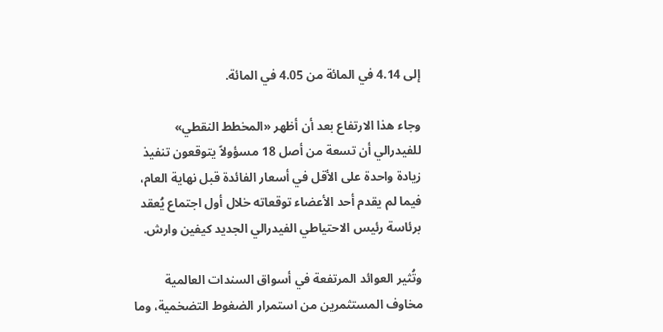إلى 4.14 في المائة من 4.05 في المائة.

وجاء هذا الارتفاع بعد أن أظهر «المخطط النقطي» للفيدرالي أن تسعة من أصل 18 مسؤولاً يتوقعون تنفيذ زيادة واحدة على الأقل في أسعار الفائدة قبل نهاية العام، فيما لم يقدم أحد الأعضاء توقعاته خلال أول اجتماع يُعقد برئاسة رئيس الاحتياطي الفيدرالي الجديد كيفين وارش.

وتُثير العوائد المرتفعة في أسواق السندات العالمية مخاوف المستثمرين من استمرار الضغوط التضخمية، وما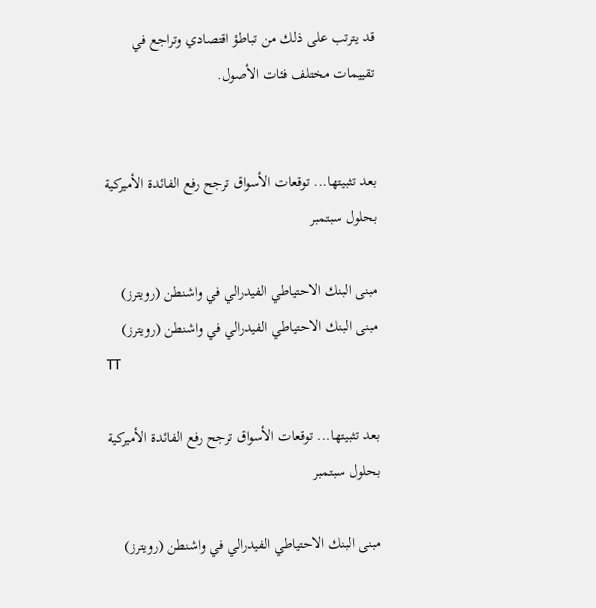قد يترتب على ذلك من تباطؤ اقتصادي وتراجع في تقييمات مختلف فئات الأصول.


بعد تثبيتها... توقعات الأسواق ترجح رفع الفائدة الأميركية بحلول سبتمبر

مبنى البنك الاحتياطي الفيدرالي في واشنطن (رويترز)
مبنى البنك الاحتياطي الفيدرالي في واشنطن (رويترز)
TT

بعد تثبيتها... توقعات الأسواق ترجح رفع الفائدة الأميركية بحلول سبتمبر

مبنى البنك الاحتياطي الفيدرالي في واشنطن (رويترز)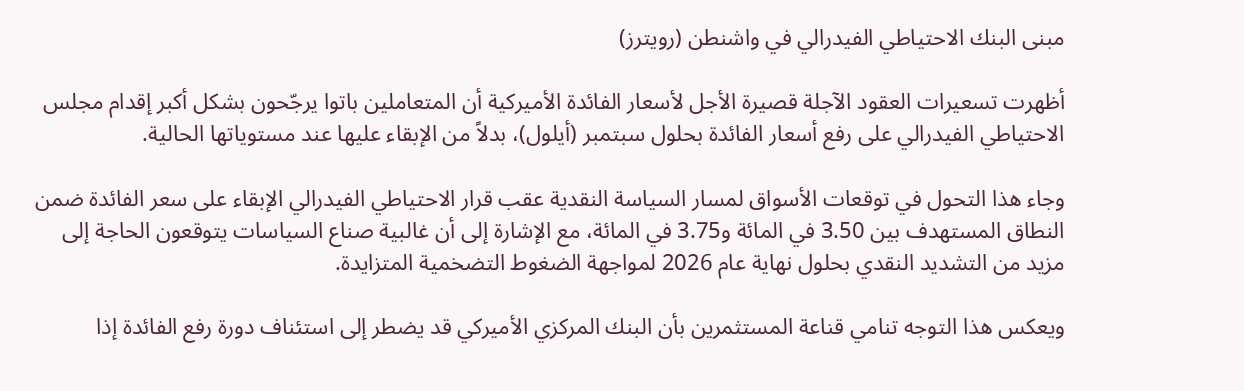مبنى البنك الاحتياطي الفيدرالي في واشنطن (رويترز)

أظهرت تسعيرات العقود الآجلة قصيرة الأجل لأسعار الفائدة الأميركية أن المتعاملين باتوا يرجّحون بشكل أكبر إقدام مجلس الاحتياطي الفيدرالي على رفع أسعار الفائدة بحلول سبتمبر (أيلول)، بدلاً من الإبقاء عليها عند مستوياتها الحالية.

وجاء هذا التحول في توقعات الأسواق لمسار السياسة النقدية عقب قرار الاحتياطي الفيدرالي الإبقاء على سعر الفائدة ضمن النطاق المستهدف بين 3.50 في المائة و3.75 في المائة، مع الإشارة إلى أن غالبية صناع السياسات يتوقعون الحاجة إلى مزيد من التشديد النقدي بحلول نهاية عام 2026 لمواجهة الضغوط التضخمية المتزايدة.

ويعكس هذا التوجه تنامي قناعة المستثمرين بأن البنك المركزي الأميركي قد يضطر إلى استئناف دورة رفع الفائدة إذا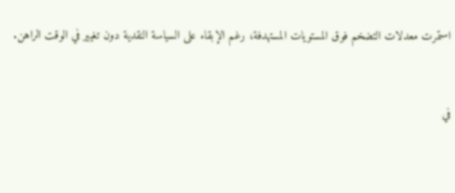استمرت معدلات التضخم فوق المستويات المستهدفة، رغم الإبقاء على السياسة النقدية دون تغيير في الوقت الراهن.


في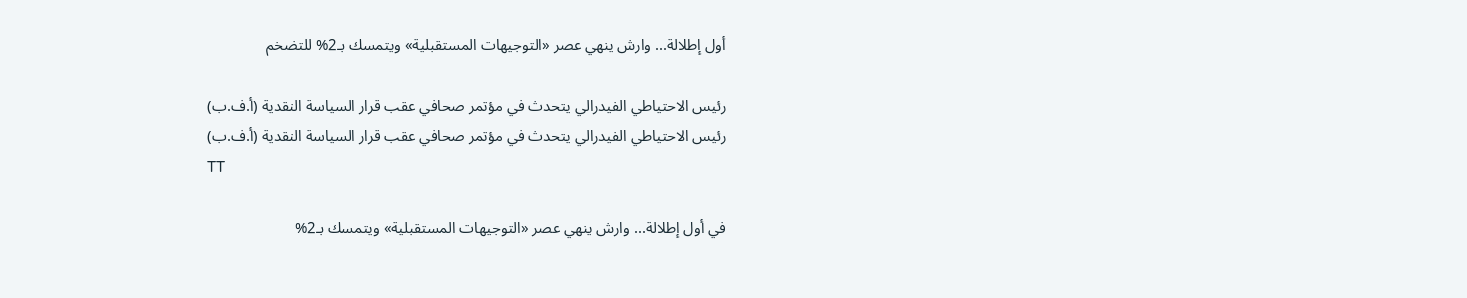أول إطلالة... وارش ينهي عصر «التوجيهات المستقبلية» ويتمسك بـ2% للتضخم

رئيس الاحتياطي الفيدرالي يتحدث في مؤتمر صحافي عقب قرار السياسة النقدية (أ.ف.ب)
رئيس الاحتياطي الفيدرالي يتحدث في مؤتمر صحافي عقب قرار السياسة النقدية (أ.ف.ب)
TT

في أول إطلالة... وارش ينهي عصر «التوجيهات المستقبلية» ويتمسك بـ2%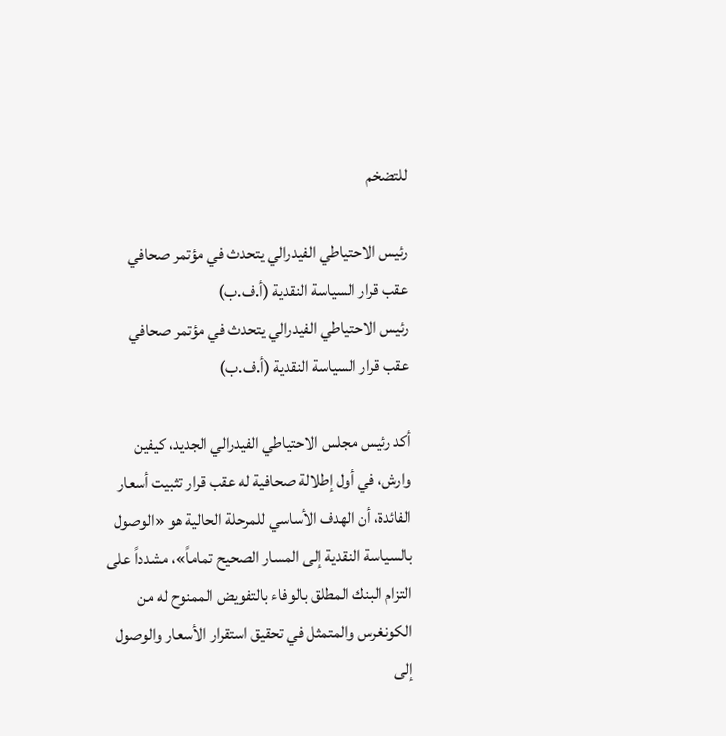للتضخم

رئيس الاحتياطي الفيدرالي يتحدث في مؤتمر صحافي عقب قرار السياسة النقدية (أ.ف.ب)
رئيس الاحتياطي الفيدرالي يتحدث في مؤتمر صحافي عقب قرار السياسة النقدية (أ.ف.ب)

أكد رئيس مجلس الاحتياطي الفيدرالي الجديد، كيفين وارش، في أول إطلالة صحافية له عقب قرار تثبيت أسعار الفائدة، أن الهدف الأساسي للمرحلة الحالية هو «الوصول بالسياسة النقدية إلى المسار الصحيح تماماً»، مشدداً على التزام البنك المطلق بالوفاء بالتفويض الممنوح له من الكونغرس والمتمثل في تحقيق استقرار الأسعار والوصول إلى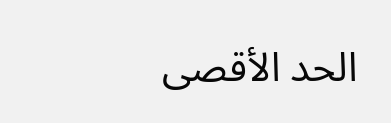الحد الأقصى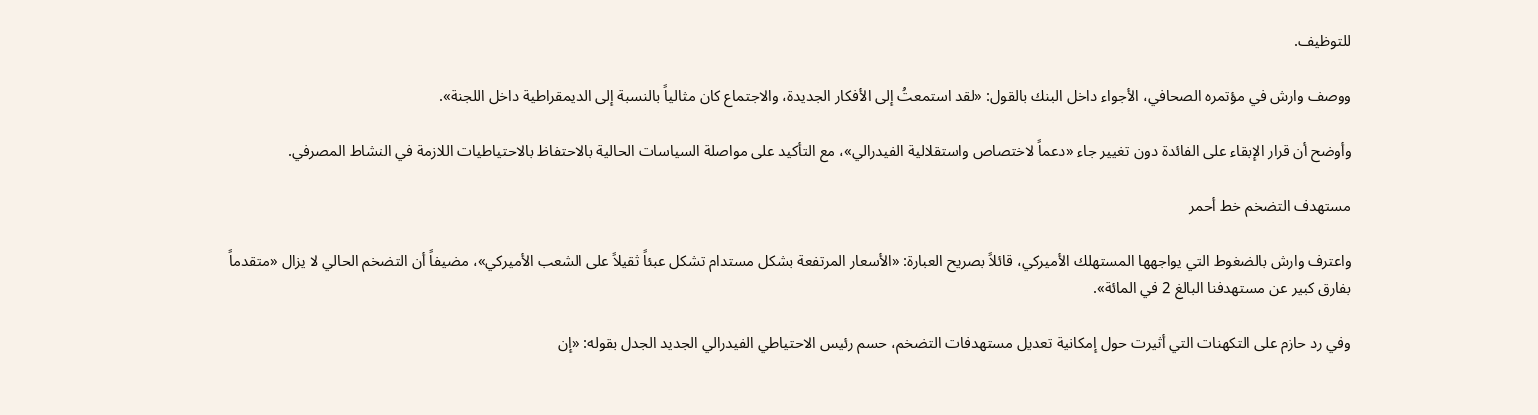للتوظيف.

ووصف وارش في مؤتمره الصحافي، الأجواء داخل البنك بالقول: «لقد استمعتُ إلى الأفكار الجديدة، والاجتماع كان مثالياً بالنسبة إلى الديمقراطية داخل اللجنة».

وأوضح أن قرار الإبقاء على الفائدة دون تغيير جاء «دعماً لاختصاص واستقلالية الفيدرالي»، مع التأكيد على مواصلة السياسات الحالية بالاحتفاظ بالاحتياطيات اللازمة في النشاط المصرفي.

مستهدف التضخم خط أحمر

واعترف وارش بالضغوط التي يواجهها المستهلك الأميركي، قائلاً بصريح العبارة: «الأسعار المرتفعة بشكل مستدام تشكل عبئاً ثقيلاً على الشعب الأميركي»، مضيفاً أن التضخم الحالي لا يزال «متقدماً بفارق كبير عن مستهدفنا البالغ 2 في المائة».

وفي رد حازم على التكهنات التي أثيرت حول إمكانية تعديل مستهدفات التضخم، حسم رئيس الاحتياطي الفيدرالي الجديد الجدل بقوله: «إن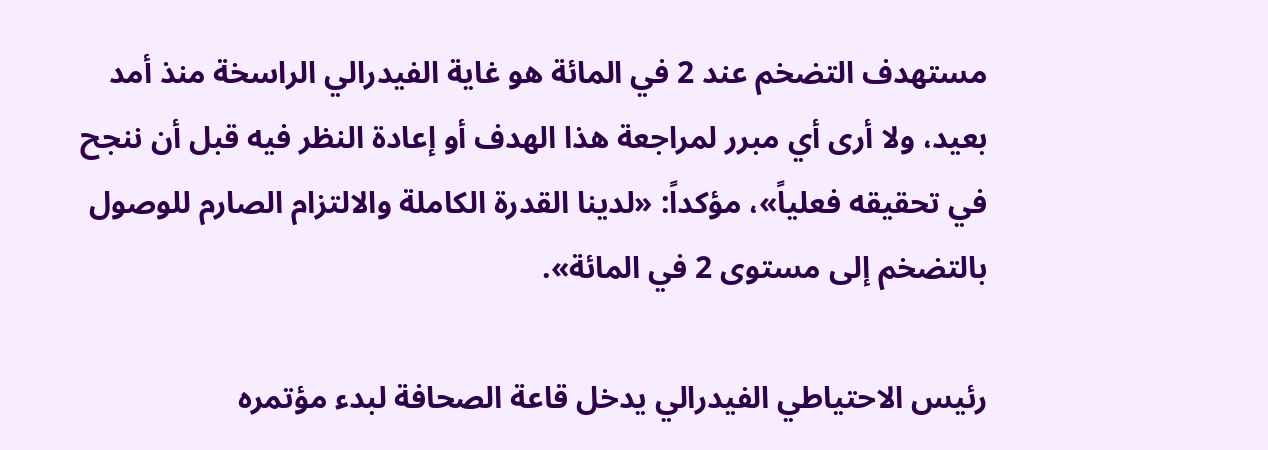مستهدف التضخم عند 2 في المائة هو غاية الفيدرالي الراسخة منذ أمد بعيد، ولا أرى أي مبرر لمراجعة هذا الهدف أو إعادة النظر فيه قبل أن ننجح في تحقيقه فعلياً»، مؤكداً: «لدينا القدرة الكاملة والالتزام الصارم للوصول بالتضخم إلى مستوى 2 في المائة».

رئيس الاحتياطي الفيدرالي يدخل قاعة الصحافة لبدء مؤتمره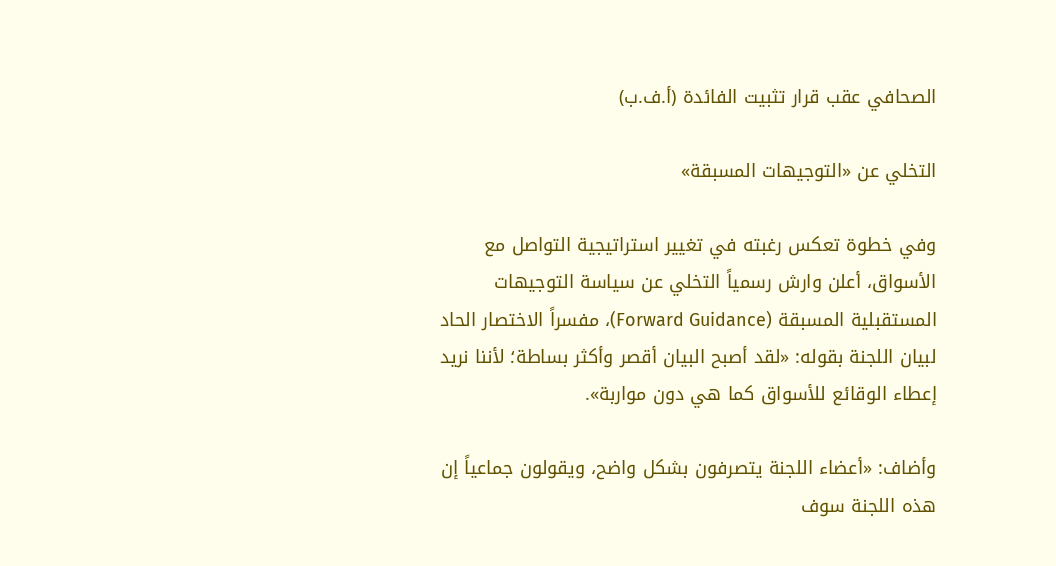الصحافي عقب قرار تثبيت الفائدة (أ.ف.ب)

التخلي عن «التوجيهات المسبقة»

وفي خطوة تعكس رغبته في تغيير استراتيجية التواصل مع الأسواق، أعلن وارش رسمياً التخلي عن سياسة التوجيهات المستقبلية المسبقة (Forward Guidance)، مفسراً الاختصار الحاد لبيان اللجنة بقوله: «لقد أصبح البيان أقصر وأكثر بساطة؛ لأننا نريد إعطاء الوقائع للأسواق كما هي دون مواربة».

وأضاف: «أعضاء اللجنة يتصرفون بشكل واضح، ويقولون جماعياً إن هذه اللجنة سوف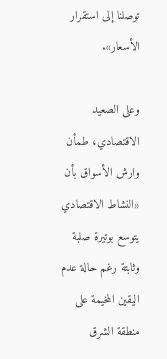توصلنا إلى استقرار الأسعار».

وعلى الصعيد الاقتصادي، طمأن وارش الأسواق بأن «النشاط الاقتصادي يتوسع بوتيرة صلبة وثابتة رغم حالة عدم اليقين المخيمة على منطقة الشرق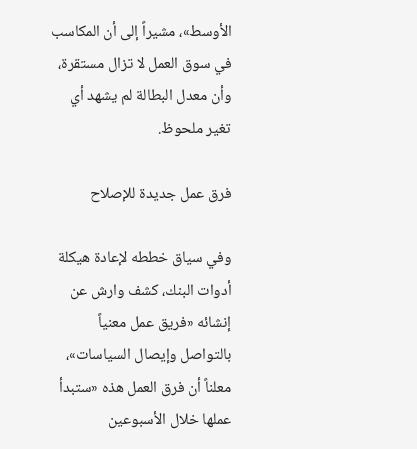الأوسط»، مشيراً إلى أن المكاسب في سوق العمل لا تزال مستقرة، وأن معدل البطالة لم يشهد أي تغير ملحوظ.

فرق عمل جديدة للإصلاح

وفي سياق خططه لإعادة هيكلة أدوات البنك، كشف وارش عن إنشائه «فريق عمل معنياً بالتواصل وإيصال السياسات»، معلناً أن فرق العمل هذه «ستبدأ عملها خلال الأسبوعين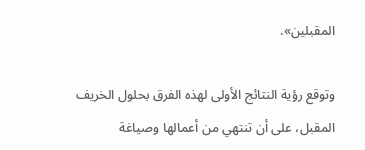المقبلين».

وتوقع رؤية النتائج الأولى لهذه الفرق بحلول الخريف المقبل، على أن تنتهي من أعمالها وصياغة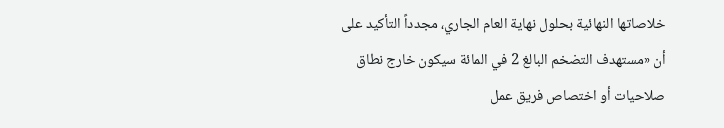خلاصاتها النهائية بحلول نهاية العام الجاري، مجدداً التأكيد على أن «مستهدف التضخم البالغ 2 في المائة سيكون خارج نطاق صلاحيات أو اختصاص فريق عمل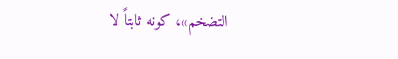التضخم»، كونه ثابتاً لا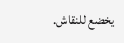يخضع للنقاش.